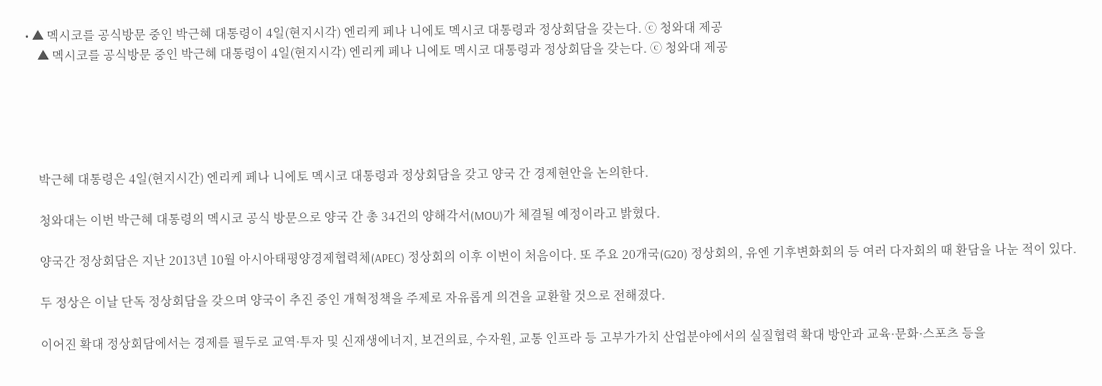• ▲ 멕시코를 공식방문 중인 박근혜 대통령이 4일(현지시각) 엔리케 페나 니에토 멕시코 대통령과 정상회담을 갖는다. ⓒ 청와대 제공
    ▲ 멕시코를 공식방문 중인 박근혜 대통령이 4일(현지시각) 엔리케 페나 니에토 멕시코 대통령과 정상회담을 갖는다. ⓒ 청와대 제공





    박근혜 대통령은 4일(현지시간) 엔리케 페나 니에토 멕시코 대통령과 정상회담을 갖고 양국 간 경제현안을 논의한다.

    청와대는 이번 박근혜 대통령의 멕시코 공식 방문으로 양국 간 총 34건의 양해각서(MOU)가 체결될 예정이라고 밝혔다.

    양국간 정상회담은 지난 2013년 10월 아시아태평양경제협력체(APEC) 정상회의 이후 이번이 처음이다. 또 주요 20개국(G20) 정상회의, 유엔 기후변화회의 등 여러 다자회의 때 환담을 나눈 적이 있다.

    두 정상은 이날 단독 정상회담을 갖으며 양국이 추진 중인 개혁정책을 주제로 자유롭게 의견을 교환할 것으로 전해졌다.

    이어진 확대 정상회담에서는 경제를 필두로 교역·투자 및 신재생에너지, 보건의료, 수자원, 교통 인프라 등 고부가가치 산업분야에서의 실질협력 확대 방안과 교육·문화·스포츠 등을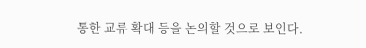통한 교류 확대 등을 논의할 것으로 보인다.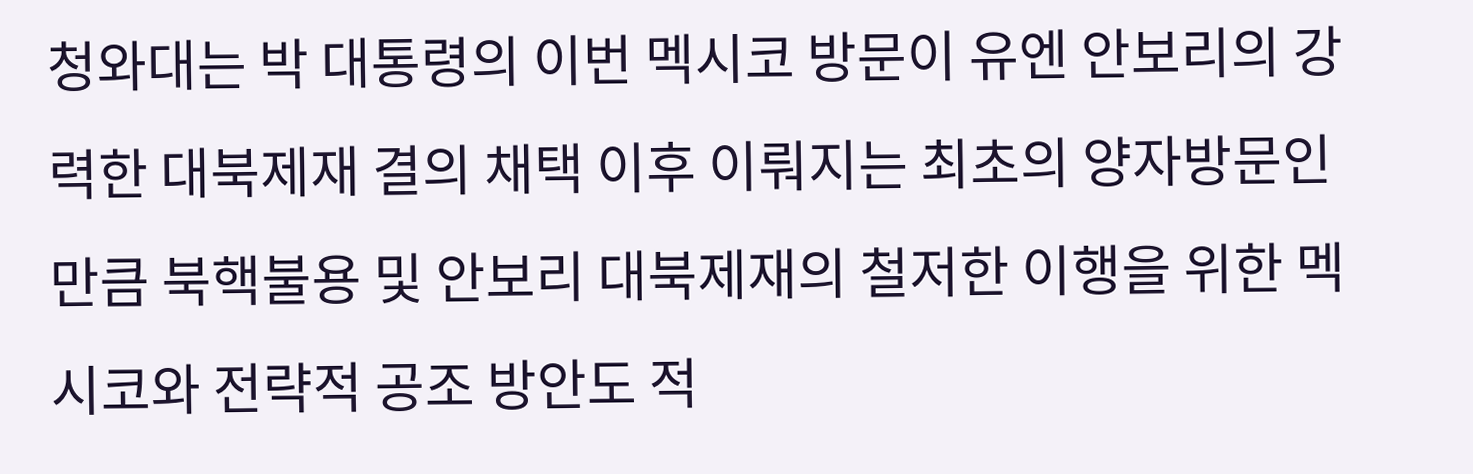청와대는 박 대통령의 이번 멕시코 방문이 유엔 안보리의 강력한 대북제재 결의 채택 이후 이뤄지는 최초의 양자방문인 만큼 북핵불용 및 안보리 대북제재의 철저한 이행을 위한 멕시코와 전략적 공조 방안도 적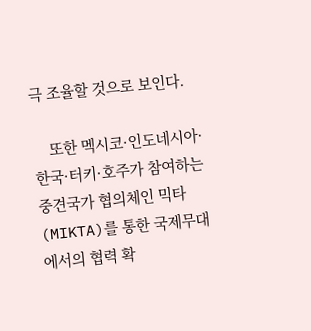극 조율할 것으로 보인다.

    또한 멕시코·인도네시아·한국·터키·호주가 참여하는 중견국가 협의체인 믹타(MIKTA)를 통한 국제무대에서의 협력 확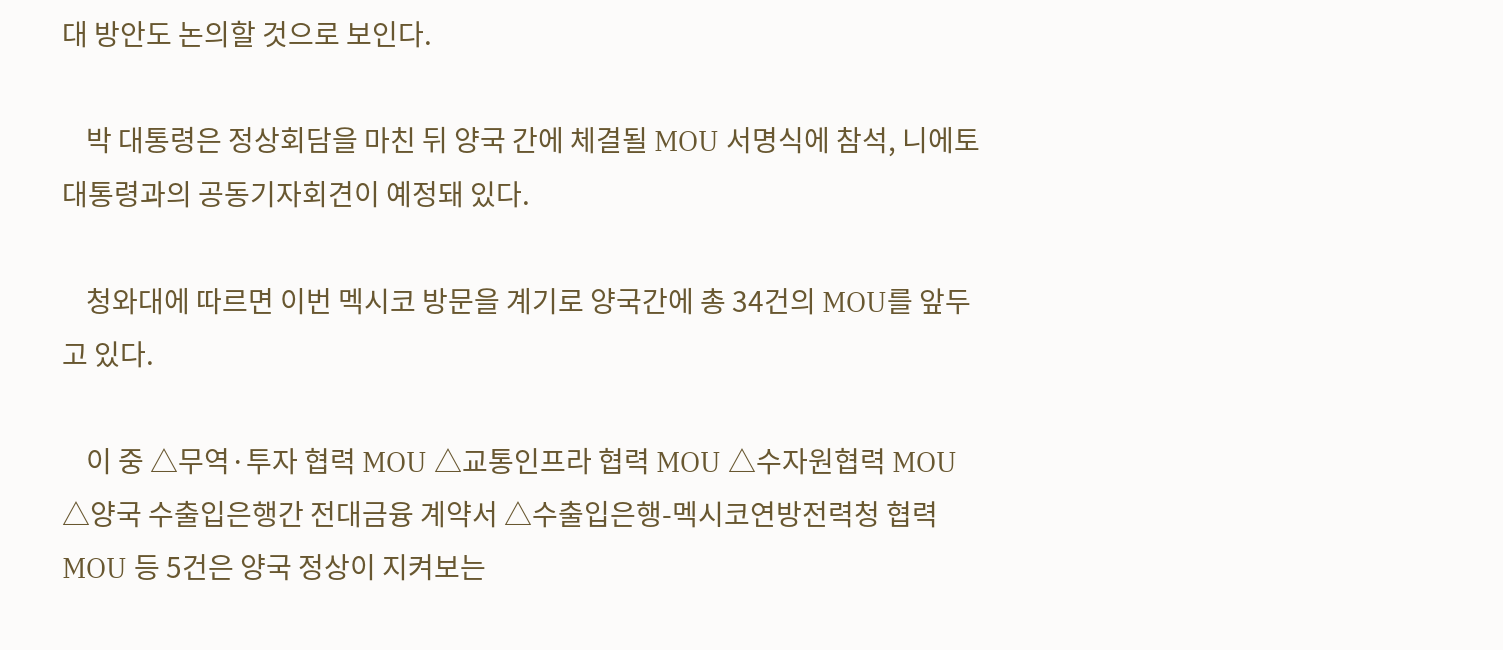대 방안도 논의할 것으로 보인다.

    박 대통령은 정상회담을 마친 뒤 양국 간에 체결될 MOU 서명식에 참석, 니에토 대통령과의 공동기자회견이 예정돼 있다.

    청와대에 따르면 이번 멕시코 방문을 계기로 양국간에 총 34건의 MOU를 앞두고 있다.

    이 중 △무역·투자 협력 MOU △교통인프라 협력 MOU △수자원협력 MOU △양국 수출입은행간 전대금융 계약서 △수출입은행-멕시코연방전력청 협력 MOU 등 5건은 양국 정상이 지켜보는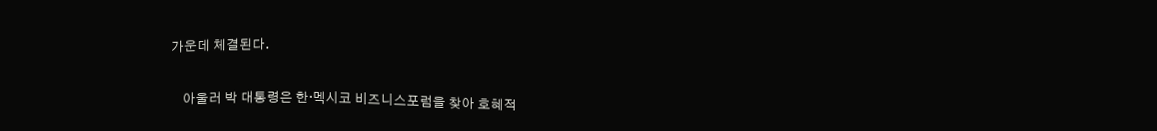가운데 체결된다.

    아울러 박 대통령은 한·멕시코 비즈니스포럼을 찾아 호혜적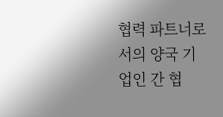협력 파트너로서의 양국 기업인 간 협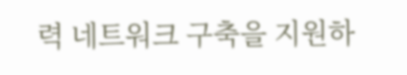력 네트워크 구축을 지원하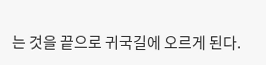는 것을 끝으로 귀국길에 오르게 된다.